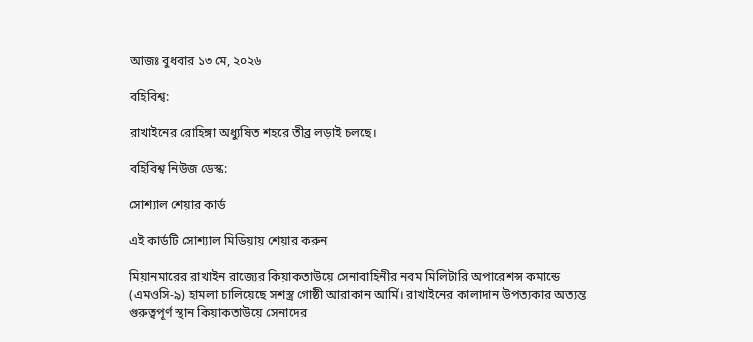আজঃ বুধবার ১৩ মে, ২০২৬

বহিবিশ্ব:

রাখাইনের রোহিঙ্গা অধ্যুষিত শহরে তীব্র লড়াই চলছে।

বহিবিশ্ব নিউজ ডেস্ক:

সোশ্যাল শেয়ার কার্ড

এই কার্ডটি সোশ্যাল মিডিয়ায় শেয়ার করুন

মিয়ানমারের রাখাইন রাজ্যের কিয়াকতাউয়ে সেনাবাহিনীর নবম মিলিটারি অপারেশন্স কমান্ডে (এমওসি-৯) হামলা চালিয়েছে সশস্ত্র গোষ্ঠী আরাকান আর্মি। রাখাইনের কালাদান উপত্যকার অত্যন্ত গুরুত্বপূর্ণ স্থান কিয়াকতাউয়ে সেনাদের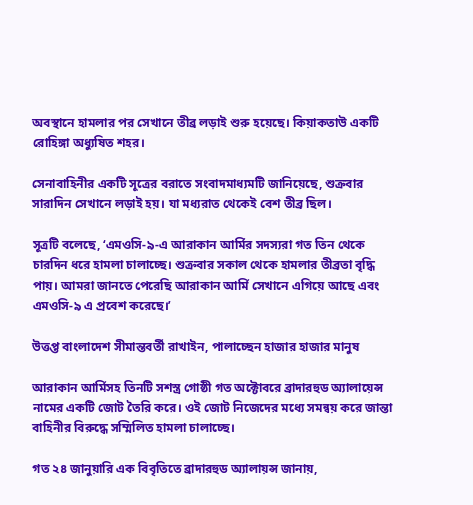অবস্থানে হামলার পর সেখানে তীব্র লড়াই শুরু হয়েছে। কিয়াকতাউ একটি রোহিঙ্গা অধ্যুষিত শহর।

সেনাবাহিনীর একটি সূত্রের বরাতে সংবাদমাধ্যমটি জানিয়েছে, শুক্রবার সারাদিন সেখানে লড়াই হয়। যা মধ্যরাত থেকেই বেশ তীব্র ছিল।

সূত্রটি বলেছে, ‘এমওসি-৯-এ আরাকান আর্মির সদস্যরা গত তিন থেকে চারদিন ধরে হামলা চালাচ্ছে। শুক্রবার সকাল থেকে হামলার তীব্রতা বৃদ্ধি পায়। আমরা জানতে পেরেছি আরাকান আর্মি সেখানে এগিয়ে আছে এবং এমওসি-৯ এ প্রবেশ করেছে।’

উত্তপ্ত বাংলাদেশ সীমান্তবর্তী রাখাইন, পালাচ্ছেন হাজার হাজার মানুষ

আরাকান আর্মিসহ তিনটি সশস্ত্র গোষ্ঠী গত অক্টোবরে ব্রাদারহুড অ্যালায়েন্স নামের একটি জোট তৈরি করে। ওই জোট নিজেদের মধ্যে সমন্বয় করে জান্তা বাহিনীর বিরুদ্ধে সম্মিলিত হামলা চালাচ্ছে।

গত ২৪ জানুয়ারি এক বিবৃতিতে ব্রাদারহুড অ্যালায়ন্স জানায়,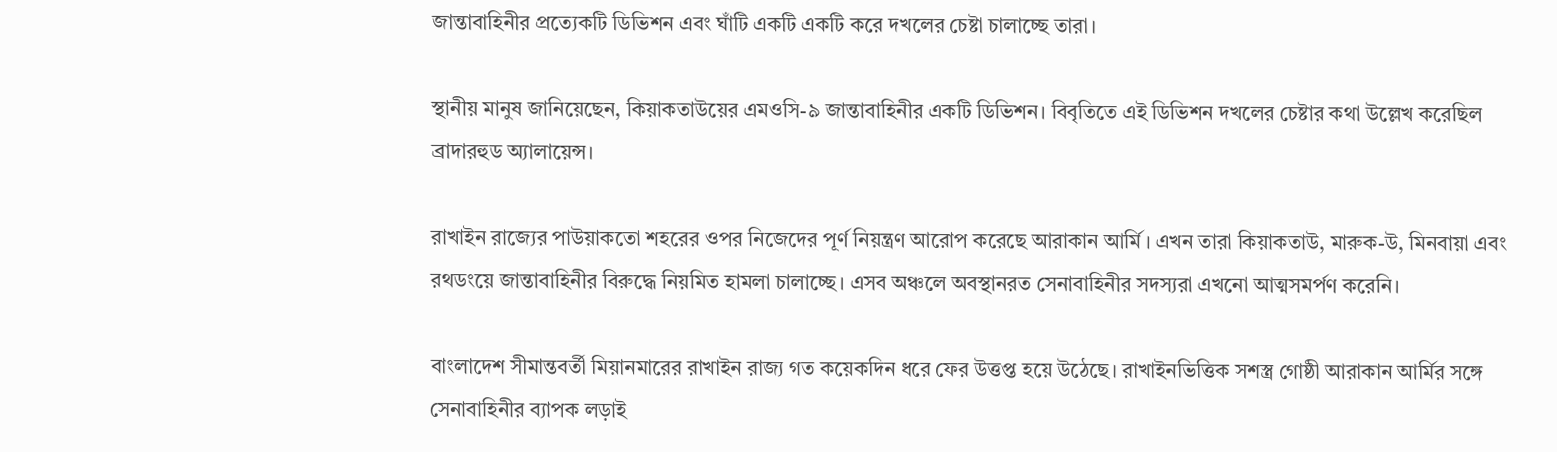জান্তাবাহিনীর প্রত্যেকটি ডিভিশন এবং ঘাঁটি একটি একটি করে দখলের চেষ্টা চালাচ্ছে তারা।

স্থানীয় মানুষ জানিয়েছেন, কিয়াকতাউয়ের এমওসি-৯ জান্তাবাহিনীর একটি ডিভিশন। বিবৃতিতে এই ডিভিশন দখলের চেষ্টার কথা উল্লেখ করেছিল ব্রাদারহুড অ্যালায়েন্স।

রাখাইন রাজ্যের পাউয়াকতো শহরের ওপর নিজেদের পূর্ণ নিয়ন্ত্রণ আরোপ করেছে আরাকান আর্মি। এখন তারা কিয়াকতাউ, মারুক-উ, মিনবায়া এবং রথডংয়ে জান্তাবাহিনীর বিরুদ্ধে নিয়মিত হামলা চালাচ্ছে। এসব অঞ্চলে অবস্থানরত সেনাবাহিনীর সদস্যরা এখনো আত্মসমর্পণ করেনি।

বাংলাদেশ সীমান্তবর্তী মিয়ানমারের রাখাইন রাজ্য গত কয়েকদিন ধরে ফের উত্তপ্ত হয়ে উঠেছে। রাখাইনভিত্তিক সশস্ত্র গোষ্ঠী আরাকান আর্মির সঙ্গে সেনাবাহিনীর ব্যাপক লড়াই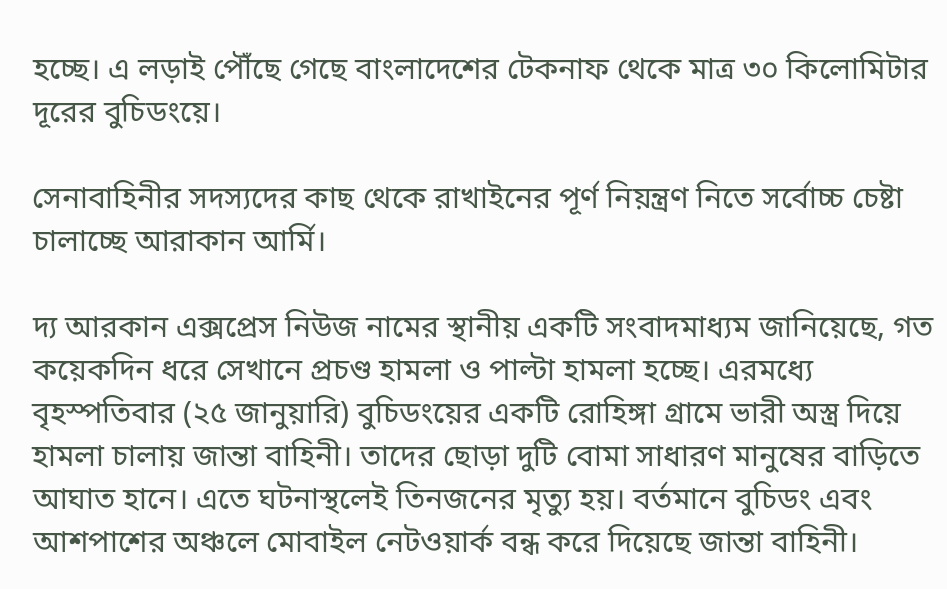হচ্ছে। এ লড়াই পৌঁছে গেছে বাংলাদেশের টেকনাফ থেকে মাত্র ৩০ কিলোমিটার দূরের বুচিডংয়ে।

সেনাবাহিনীর সদস্যদের কাছ থেকে রাখাইনের পূর্ণ নিয়ন্ত্রণ নিতে সর্বোচ্চ চেষ্টা চালাচ্ছে আরাকান আর্মি।

দ্য আরকান এক্সপ্রেস নিউজ নামের স্থানীয় একটি সংবাদমাধ্যম জানিয়েছে, গত কয়েকদিন ধরে সেখানে প্রচণ্ড হামলা ও পাল্টা হামলা হচ্ছে। এরমধ্যে বৃহস্পতিবার (২৫ জানুয়ারি) বুচিডংয়ের একটি রোহিঙ্গা গ্রামে ভারী অস্ত্র দিয়ে হামলা চালায় জান্তা বাহিনী। তাদের ছোড়া দুটি বোমা সাধারণ মানুষের বাড়িতে আঘাত হানে। এতে ঘটনাস্থলেই তিনজনের মৃত্যু হয়। বর্তমানে বুচিডং এবং আশপাশের অঞ্চলে মোবাইল নেটওয়ার্ক বন্ধ করে দিয়েছে জান্তা বাহিনী।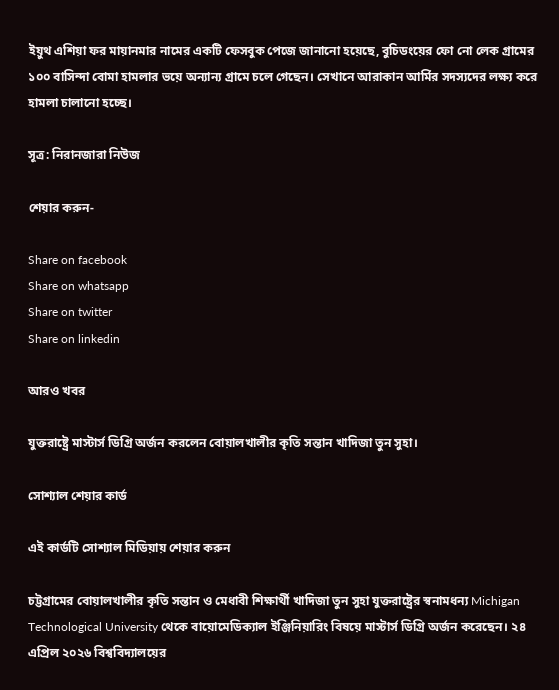ইয়ুথ এশিয়া ফর মায়ানমার নামের একটি ফেসবুক পেজে জানানো হয়েছে, বুচিডংয়ের ফো নো লেক গ্রামের ১০০ বাসিন্দা বোমা হামলার ভয়ে অন্যান্য গ্রামে চলে গেছেন। সেখানে আরাকান আর্মির সদস্যদের লক্ষ্য করে হামলা চালানো হচ্ছে।

সূত্র: নিরানজারা নিউজ

শেয়ার করুন-

Share on facebook
Share on whatsapp
Share on twitter
Share on linkedin

আরও খবর

যুক্তরাষ্ট্রে মাস্টার্স ডিগ্রি অর্জন করলেন বোয়ালখালীর কৃতি সন্তান খাদিজা তুন সুহা।

সোশ্যাল শেয়ার কার্ড

এই কার্ডটি সোশ্যাল মিডিয়ায় শেয়ার করুন

চট্টগ্রামের বোয়ালখালীর কৃতি সন্তান ও মেধাবী শিক্ষার্থী খাদিজা তুন সুহা যুক্তরাষ্ট্রের স্বনামধন্য Michigan Technological University থেকে বায়োমেডিক্যাল ইঞ্জিনিয়ারিং বিষয়ে মাস্টার্স ডিগ্রি অর্জন করেছেন। ২৪ এপ্রিল ২০২৬ বিশ্ববিদ্যালয়ের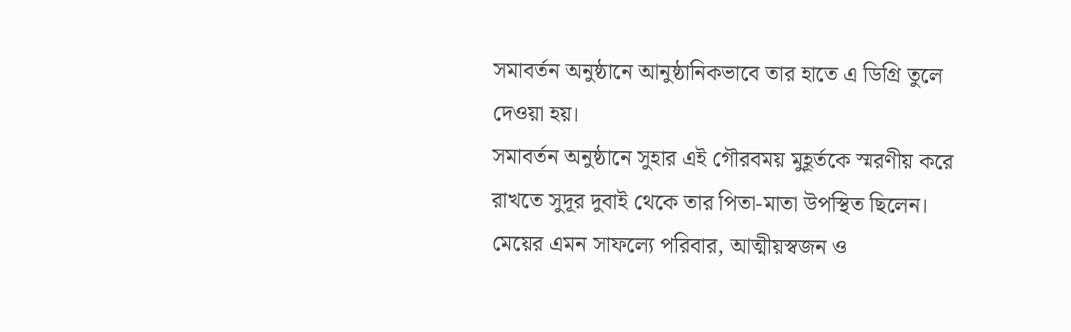সমাবর্তন অনুষ্ঠানে আনুষ্ঠানিকভাবে তার হাতে এ ডিগ্রি তুলে দেওয়া হয়।
সমাবর্তন অনুষ্ঠানে সুহার এই গৌরবময় মুহূর্তকে স্মরণীয় করে রাখতে সুদূর দুবাই থেকে তার পিতা-মাতা উপস্থিত ছিলেন। মেয়ের এমন সাফল্যে পরিবার, আত্মীয়স্বজন ও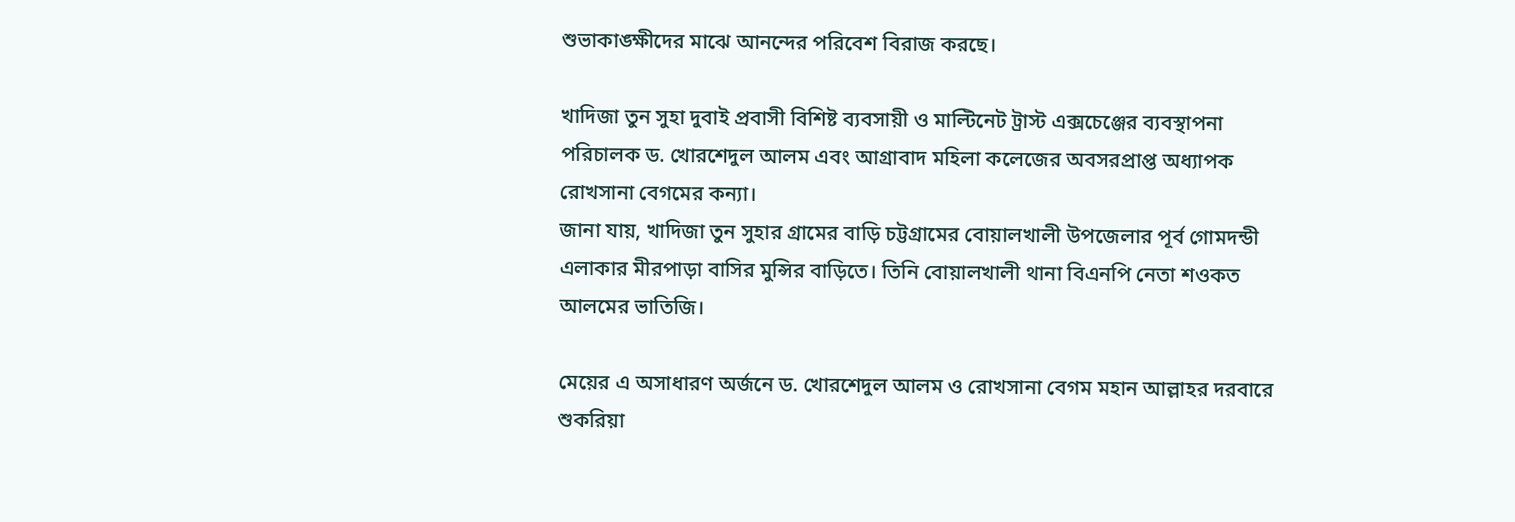শুভাকাঙ্ক্ষীদের মাঝে আনন্দের পরিবেশ বিরাজ করছে।

খাদিজা তুন সুহা দুবাই প্রবাসী বিশিষ্ট ব্যবসায়ী ও মাল্টিনেট ট্রাস্ট এক্সচেঞ্জের ব্যবস্থাপনা পরিচালক ড. খোরশেদুল আলম এবং আগ্রাবাদ মহিলা কলেজের অবসরপ্রাপ্ত অধ্যাপক রোখসানা বেগমের কন্যা।
জানা যায়, খাদিজা তুন সুহার গ্রামের বাড়ি চট্টগ্রামের বোয়ালখালী উপজেলার পূর্ব গোমদন্ডী এলাকার মীরপাড়া বাসির মুন্সির বাড়িতে। তিনি বোয়ালখালী থানা বিএনপি নেতা শওকত আলমের ভাতিজি।

মেয়ের এ অসাধারণ অর্জনে ড. খোরশেদুল আলম ও রোখসানা বেগম মহান আল্লাহর দরবারে শুকরিয়া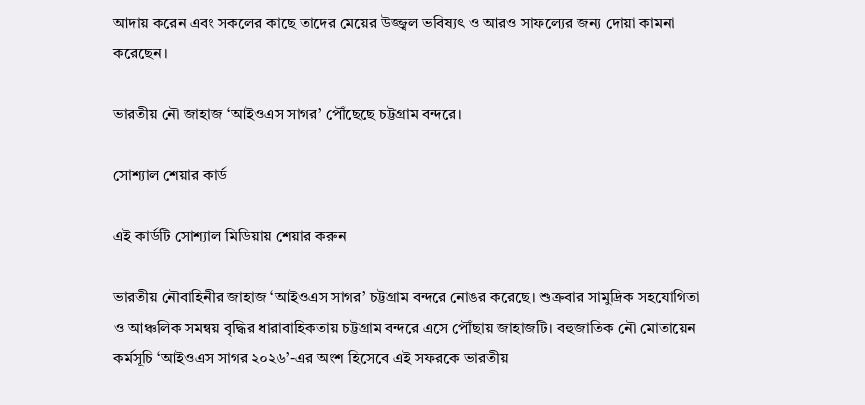আদায় করেন এবং সকলের কাছে তাদের মেয়ের উজ্জ্বল ভবিষ্যৎ ও আরও সাফল্যের জন্য দোয়া কামনা করেছেন।

ভারতীয় নৌ জাহাজ ‘আইওএস সাগর’ পৌঁছেছে চট্টগ্রাম বন্দরে।

সোশ্যাল শেয়ার কার্ড

এই কার্ডটি সোশ্যাল মিডিয়ায় শেয়ার করুন

ভারতীয় নৌবাহিনীর জাহাজ ‘আইওএস সাগর’ চট্টগ্রাম বন্দরে নোঙর করেছে। শুক্রবার সামুদ্রিক সহযোগিতা ও আঞ্চলিক সমন্বয় বৃদ্ধির ধারাবাহিকতায় চট্টগ্রাম বন্দরে এসে পৌঁছায় জাহাজটি। বহুজাতিক নৌ মোতায়েন কর্মসূচি ‘আইওএস সাগর ২০২৬’-এর অংশ হিসেবে এই সফরকে ভারতীয়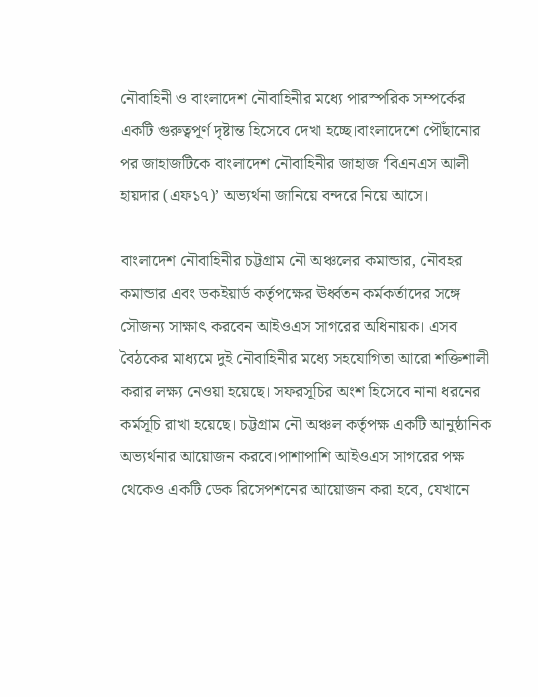নৌবাহিনী ও বাংলাদেশ নৌবাহিনীর মধ্যে পারস্পরিক সম্পর্কের একটি গুরুত্বপূর্ণ দৃষ্টান্ত হিসেবে দেখা হচ্ছে।বাংলাদেশে পৌঁছানোর পর জাহাজটিকে বাংলাদেশ নৌবাহিনীর জাহাজ ‘বিএনএস আলী হায়দার (এফ১৭)’ অভ্যর্থনা জানিয়ে বন্দরে নিয়ে আসে।

বাংলাদেশ নৌবাহিনীর চট্টগ্রাম নৌ অঞ্চলের কমান্ডার, নৌবহর কমান্ডার এবং ডকইয়ার্ড কর্তৃপক্ষের ঊর্ধ্বতন কর্মকর্তাদের সঙ্গে সৌজন্য সাক্ষাৎ করবেন আইওএস সাগরের অধিনায়ক। এসব বৈঠকের মাধ্যমে দুই নৌবাহিনীর মধ্যে সহযোগিতা আরো শক্তিশালী করার লক্ষ্য নেওয়া হয়েছে। সফরসূচির অংশ হিসেবে নানা ধরনের কর্মসূচি রাখা হয়েছে। চট্টগ্রাম নৌ অঞ্চল কর্তৃপক্ষ একটি আনুষ্ঠানিক অভ্যর্থনার আয়োজন করবে।পাশাপাশি আইওএস সাগরের পক্ষ থেকেও একটি ডেক রিসেপশনের আয়োজন করা হবে, যেখানে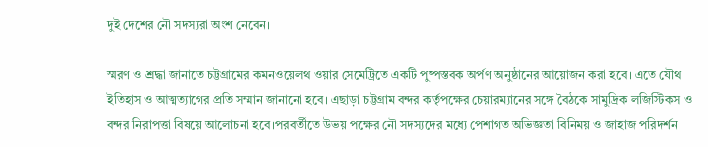দুই দেশের নৌ সদস্যরা অংশ নেবেন।

স্মরণ ও শ্রদ্ধা জানাতে চট্টগ্রামের কমনওয়েলথ ওয়ার সেমেট্রিতে একটি পুষ্পস্তবক অর্পণ অনুষ্ঠানের আয়োজন করা হবে। এতে যৌথ ইতিহাস ও আত্মত্যাগের প্রতি সম্মান জানানো হবে। এছাড়া চট্টগ্রাম বন্দর কর্তৃপক্ষের চেয়ারম্যানের সঙ্গে বৈঠকে সামুদ্রিক লজিস্টিকস ও বন্দর নিরাপত্তা বিষয়ে আলোচনা হবে।পরবর্তীতে উভয় পক্ষের নৌ সদস্যদের মধ্যে পেশাগত অভিজ্ঞতা বিনিময় ও জাহাজ পরিদর্শন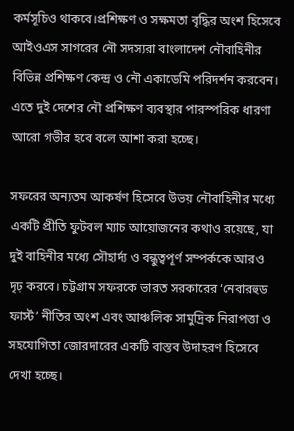কর্মসূচিও থাকবে।প্রশিক্ষণ ও সক্ষমতা বৃদ্ধির অংশ হিসেবে আইওএস সাগরের নৌ সদস্যরা বাংলাদেশ নৌবাহিনীর বিভিন্ন প্রশিক্ষণ কেন্দ্র ও নৌ একাডেমি পরিদর্শন করবেন। এতে দুই দেশের নৌ প্রশিক্ষণ ব্যবস্থার পারস্পরিক ধারণা আরো গভীর হবে বলে আশা করা হচ্ছে।

সফরের অন্যতম আকর্ষণ হিসেবে উভয় নৌবাহিনীর মধ্যে একটি প্রীতি ফুটবল ম্যাচ আয়োজনের কথাও রয়েছে, যা দুই বাহিনীর মধ্যে সৌহার্দ্য ও বন্ধুত্বপূর্ণ সম্পর্ককে আরও দৃঢ় করবে। চট্টগ্রাম সফরকে ভারত সরকারের ‘নেবারহুড ফার্স্ট’ নীতির অংশ এবং আঞ্চলিক সামুদ্রিক নিরাপত্তা ও সহযোগিতা জোরদারের একটি বাস্তব উদাহরণ হিসেবে দেখা হচ্ছে।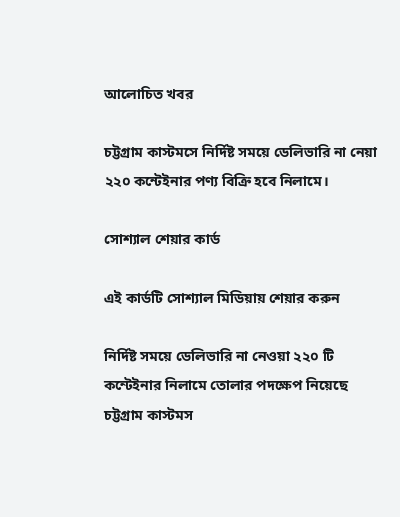আলোচিত খবর

চট্টগ্রাম কাস্টমসে নির্দিষ্ট সময়ে ডেলিভারি না নেয়া ২২০ কন্টেইনার পণ্য বিক্রি হবে নিলামে।

সোশ্যাল শেয়ার কার্ড

এই কার্ডটি সোশ্যাল মিডিয়ায় শেয়ার করুন

নির্দিষ্ট সময়ে ডেলিভারি না নেওয়া ২২০ টি কন্টেইনার নিলামে তোলার পদক্ষেপ নিয়েছে চট্টগ্রাম কাস্টমস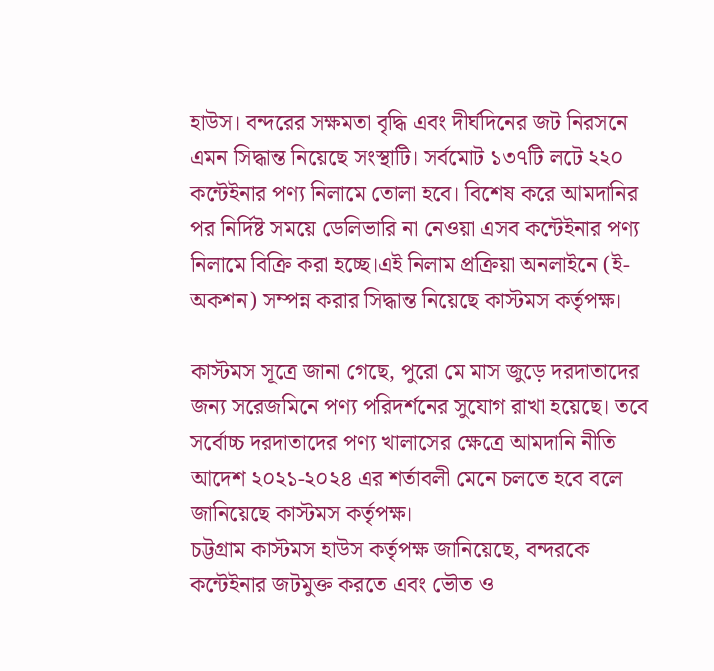হাউস। বন্দরের সক্ষমতা বৃদ্ধি এবং দীর্ঘদিনের জট নিরসনে এমন সিদ্ধান্ত নিয়েছে সংস্থাটি। সর্বমোট ১৩৭টি লটে ২২০ কন্টেইনার পণ্য নিলামে তোলা হবে। বিশেষ করে আমদানির পর নির্দিষ্ট সময়ে ডেলিভারি না নেওয়া এসব কন্টেইনার পণ্য নিলামে বিক্রি করা হচ্ছে।এই নিলাম প্রক্রিয়া অনলাইনে (ই-অকশন) সম্পন্ন করার সিদ্ধান্ত নিয়েছে কাস্টমস কর্তৃপক্ষ।

কাস্টমস সূত্রে জানা গেছে, পুরো মে মাস জুড়ে দরদাতাদের জন্য সরেজমিনে পণ্য পরিদর্শনের সুযোগ রাখা হয়েছে। তবে সর্বোচ্চ দরদাতাদের পণ্য খালাসের ক্ষেত্রে আমদানি নীতি আদেশ ২০২১-২০২৪ এর শর্তাবলী মেনে চলতে হবে বলে জানিয়েছে কাস্টমস কর্তৃপক্ষ।
চট্টগ্রাম কাস্টমস হাউস কর্তৃপক্ষ জানিয়েছে, বন্দরকে কন্টেইনার জটমুক্ত করতে এবং ভৌত ও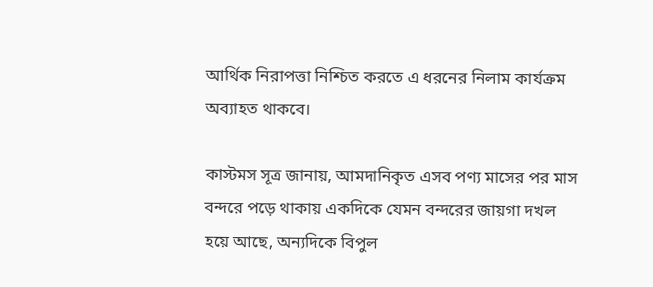আর্থিক নিরাপত্তা নিশ্চিত করতে এ ধরনের নিলাম কার্যক্রম অব্যাহত থাকবে।

কাস্টমস সূত্র জানায়, আমদানিকৃত এসব পণ্য মাসের পর মাস বন্দরে পড়ে থাকায় একদিকে যেমন বন্দরের জায়গা দখল হয়ে আছে, অন্যদিকে বিপুল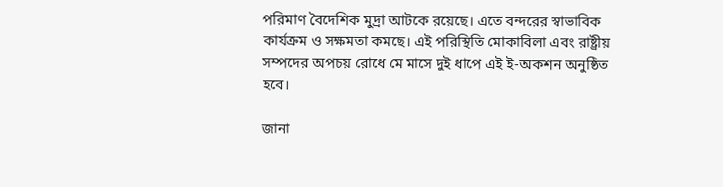পরিমাণ বৈদেশিক মুদ্রা আটকে রয়েছে। এতে বন্দরের স্বাভাবিক কার্যক্রম ও সক্ষমতা কমছে। এই পরিস্থিতি মোকাবিলা এবং রাষ্ট্রীয় সম্পদের অপচয় রোধে মে মাসে দুই ধাপে এই ই-অকশন অনুষ্ঠিত হবে।

জানা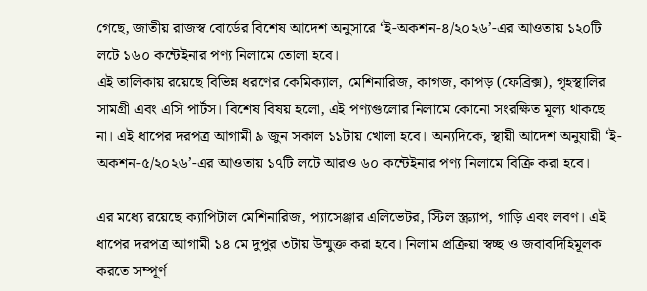গেছে, জাতীয় রাজস্ব বোর্ডের বিশেষ আদেশ অনুসারে ‘ই-অকশন-৪/২০২৬’-এর আওতায় ১২০টি লটে ১৬০ কন্টেইনার পণ্য নিলামে তোলা হবে।
এই তালিকায় রয়েছে বিভিন্ন ধরণের কেমিক্যাল, মেশিনারিজ, কাগজ, কাপড় (ফেব্রিক্স), গৃহস্থালির সামগ্রী এবং এসি পার্টস। বিশেষ বিষয় হলো, এই পণ্যগুলোর নিলামে কোনো সংরক্ষিত মূল্য থাকছে না। এই ধাপের দরপত্র আগামী ৯ জুন সকাল ১১টায় খোলা হবে। অন্যদিকে, স্থায়ী আদেশ অনুযায়ী ‘ই-অকশন-৫/২০২৬’-এর আওতায় ১৭টি লটে আরও ৬০ কন্টেইনার পণ্য নিলামে বিক্রি করা হবে।

এর মধ্যে রয়েছে ক্যাপিটাল মেশিনারিজ, প্যাসেঞ্জার এলিভেটর, স্টিল স্ক্র্যাপ, গাড়ি এবং লবণ। এই ধাপের দরপত্র আগামী ১৪ মে দুপুর ৩টায় উন্মুক্ত করা হবে। নিলাম প্রক্রিয়া স্বচ্ছ ও জবাবদিহিমূলক করতে সম্পূর্ণ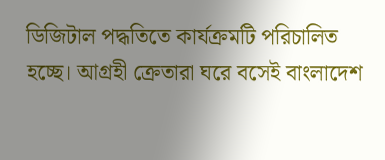ডিজিটাল পদ্ধতিতে কার্যক্রমটি পরিচালিত হচ্ছে। আগ্রহী ক্রেতারা ঘরে বসেই বাংলাদেশ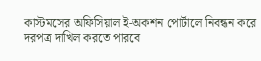কাস্টমসের অফিসিয়াল ই-অকশন পোর্টালে নিবন্ধন করে দরপত্র দাখিল করতে পারবে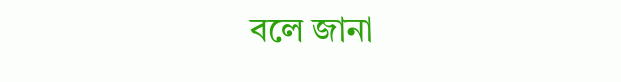বলে জানা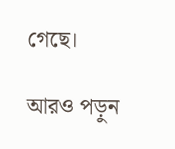গেছে।

আরও পড়ুন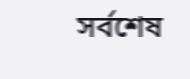সর্বশেষ